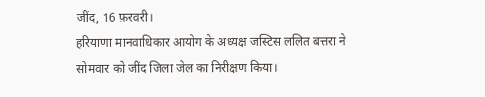जींद, 16 फ़रवरी।
हरियाणा मानवाधिकार आयोग के अध्यक्ष जस्टिस ललित बत्तरा ने सोमवार को जींद जिला जेल का निरीक्षण किया।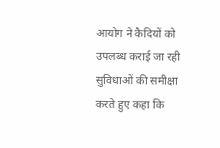आयोग ने कैदियों को उपलब्ध कराई जा रही सुविधाओं की समीक्षा करते हुए कहा कि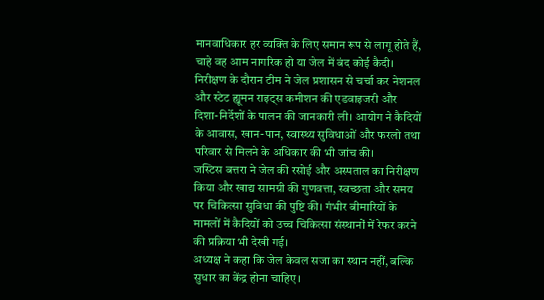मानवाधिकार हर व्यक्ति के लिए समान रूप से लागू होते हैं, चाहे वह आम नागरिक हो या जेल में बंद कोई कैदी।
निरीक्षण के दौरान टीम ने जेल प्रशासन से चर्चा कर नेशनल और स्टेट ह्यूमन राइट्स कमीशन की एडवाइजरी और दिशा-निर्देशों के पालन की जानकारी ली। आयोग ने कैदियों के आवास, खान-पान, स्वास्थ्य सुविधाओं और फरलो तथा परिवार से मिलने के अधिकार की भी जांच की।
जस्टिस बत्तरा ने जेल की रसोई और अस्पताल का निरीक्षण किया और खाद्य सामग्री की गुणवत्ता, स्वच्छता और समय पर चिकित्सा सुविधा की पुष्टि की। गंभीर बीमारियों के मामलों में कैदियों को उच्च चिकित्सा संस्थानों में रेफर करने की प्रक्रिया भी देखी गई।
अध्यक्ष ने कहा कि जेल केवल सजा का स्थान नहीं, बल्कि सुधार का केंद्र होना चाहिए।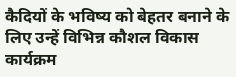कैदियों के भविष्य को बेहतर बनाने के लिए उन्हें विभिन्न कौशल विकास कार्यक्रम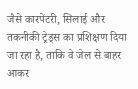जैसे कारपेंटरी, सिलाई और तकनीकी ट्रेड्स का प्रशिक्षण दिया जा रहा है, ताकि वे जेल से बाहर आकर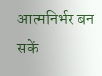आत्मनिर्भर बन सकें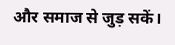और समाज से जुड़ सकें।